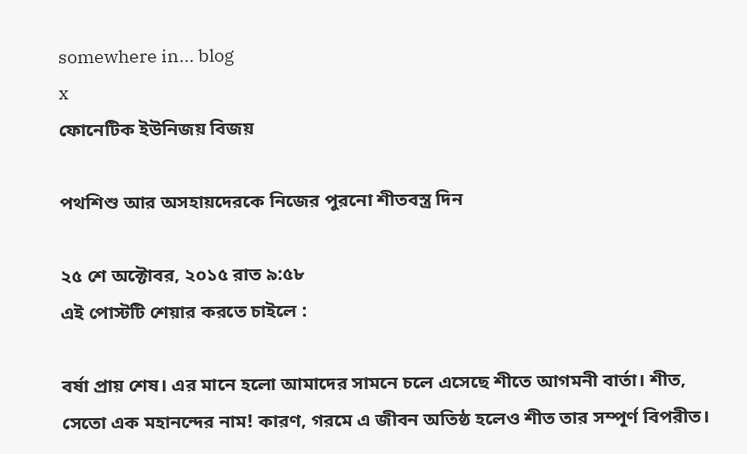somewhere in... blog
x
ফোনেটিক ইউনিজয় বিজয়

পথশিশু আর অসহায়দেরকে নিজের পুরনো শীতবস্ত্র দিন

২৫ শে অক্টোবর, ২০১৫ রাত ৯:৫৮
এই পোস্টটি শেয়ার করতে চাইলে :

বর্ষা প্রায় শেষ। এর মানে হলো আমাদের সামনে চলে এসেছে শীতে আগমনী বার্তা। শীত, সেতো এক মহানন্দের নাম! কারণ, গরমে এ জীবন অতিষ্ঠ হলেও শীত তার সম্পূর্ণ বিপরীত।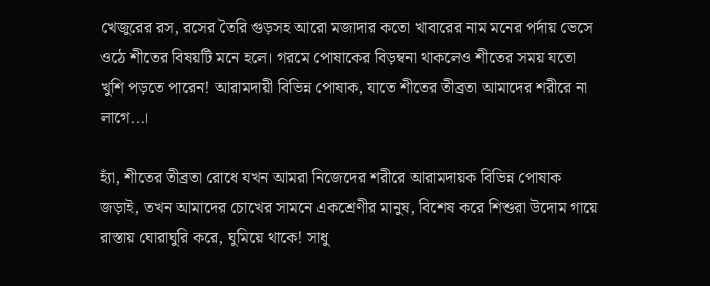খেজুরের রস, রসের তৈরি গুড়সহ আরো মজাদার কতো খাবারের নাম মনের পর্দায় ভেসে ওঠে শীতের বিষয়টি মনে হলে। গরমে পোষাকের বিড়ম্বনা থাকলেও শীতের সময় যতো খুশি পড়তে পারেন! আরামদায়ী বিভিন্ন পোষাক, যাতে শীতের তীব্রতা আমাদের শরীরে না লাগে...।

হ্যাঁ, শীতের তীব্রতা রোধে যখন আমরা নিজেদের শরীরে আরামদায়ক বিভিন্ন পোষাক জড়াই, তখন আমাদের চোখের সামনে একশ্রেণীর মানুষ, বিশেষ করে শিশুরা উদোম গায়ে রাস্তায় ঘোরাঘুরি করে, ঘুমিয়ে থাকে! সাধু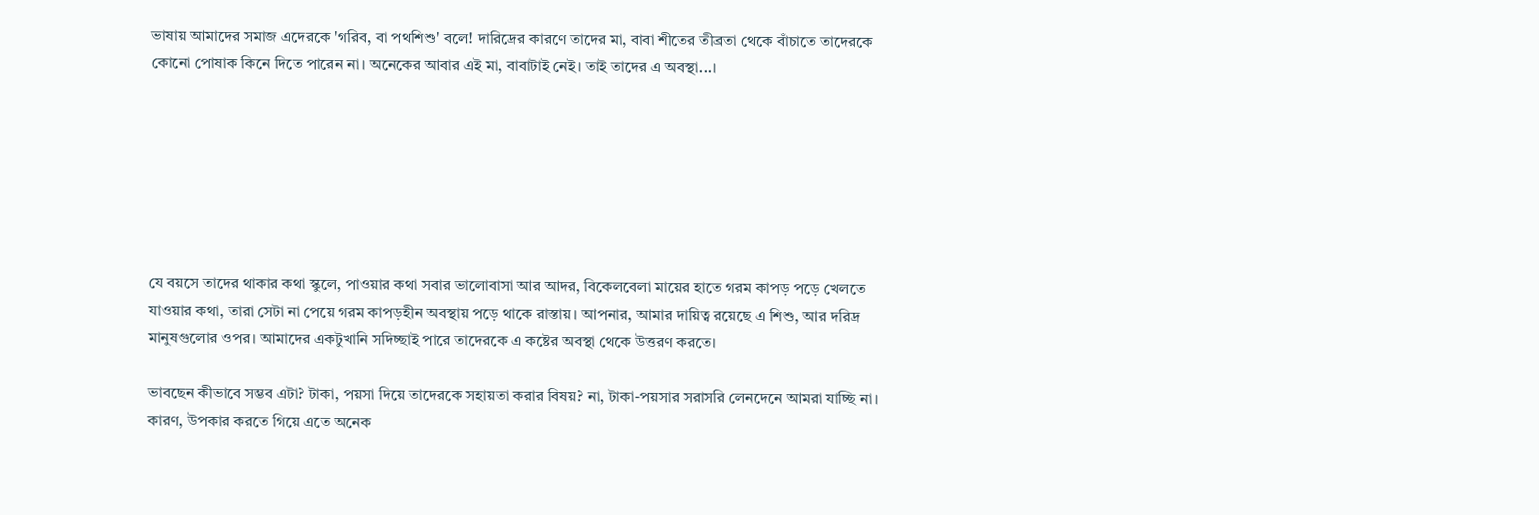ভাষায় আমাদের সমাজ এদেরকে 'গরিব, বা পথশিশু' বলে! দারিদ্রের কারণে তাদের মা, বাবা শীতের তীব্রতা থেকে বাঁচাতে তাদেরকে কোনো পোষাক কিনে দিতে পারেন না। অনেকের আবার এই মা, বাবাটাই নেই। তাই তাদের এ অবস্থা...।







যে বয়সে তাদের থাকার কথা স্কুলে, পাওয়ার কথা সবার ভালোবাসা আর আদর, বিকেলবেলা মায়ের হাতে গরম কাপড় পড়ে খেলতে যাওয়ার কথা, তারা সেটা না পেয়ে গরম কাপড়হীন অবস্থায় পড়ে থাকে রাস্তায়। আপনার, আমার দায়িত্ব রয়েছে এ শিশু, আর দরিদ্র মানুষগুলোর ওপর। আমাদের একটুখানি সদিচ্ছাই পারে তাদেরকে এ কষ্টের অবস্থা থেকে উত্তরণ করতে।

ভাবছেন কীভাবে সম্ভব এটা? টাকা, পয়সা দিয়ে তাদেরকে সহায়তা করার বিষয়? না, টাকা-পয়সার সরাসরি লেনদেনে আমরা যাচ্ছি না। কারণ, উপকার করতে গিয়ে এতে অনেক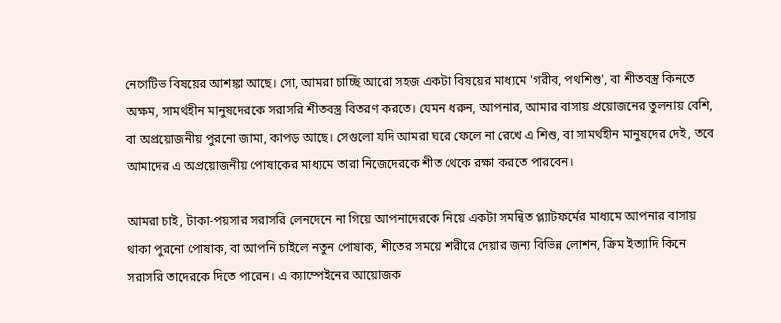নেগেটিভ বিষয়ের আশঙ্কা আছে। সো, আমরা চাচ্ছি আরো সহজ একটা বিষয়ের মাধ্যমে 'গরীব, পথশিশু', বা শীতবস্ত্র কিনতে অক্ষম, সামর্থহীন মানুষদেরকে সরাসরি শীতবস্ত্র বিতরণ করতে। যেমন ধরুন, আপনার, আমার বাসায় প্রয়োজনের তুলনায় বেশি, বা অপ্রয়োজনীয় পুরনো জামা, কাপড় আছে। সেগুলো যদি আমরা ঘরে ফেলে না রেখে এ শিশু, বা সামর্থহীন মানুষদের দেই, তবে আমাদের এ অপ্রয়োজনীয় পোষাকের মাধ্যমে তারা নিজেদেরকে শীত থেকে রক্ষা করতে পারবেন।

আমরা চাই, টাকা-পয়সার সরাসরি লেনদেনে না গিয়ে আপনাদেরকে নিয়ে একটা সমন্বিত প্ল্যাটফর্মের মাধ্যমে আপনার বাসায় থাকা পুরনো পোষাক, বা আপনি চাইলে নতুন পোষাক, শীতের সময়ে শরীরে দেয়ার জন্য বিভিন্ন লোশন, ক্রিম ইত্যাদি কিনে সরাসরি তাদেরকে দিতে পারেন। এ ক্যাম্পেইনের আয়োজক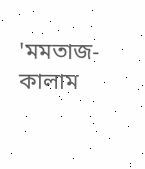'মমতাজ-কালাম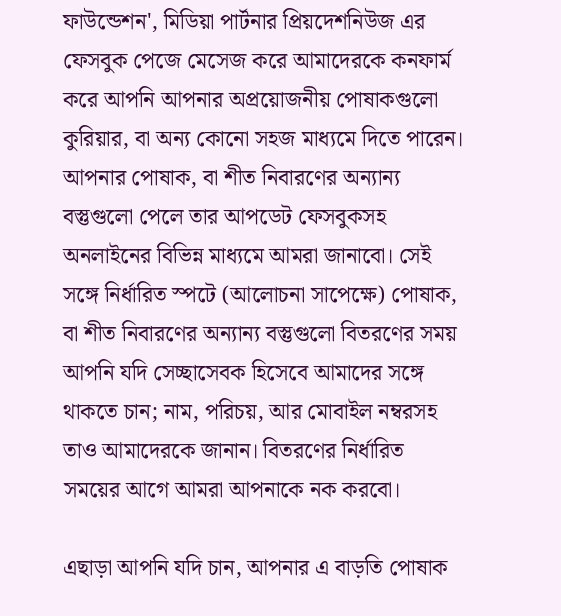ফাউন্ডেশন', মিডিয়া পার্টনার প্রিয়দেশনিউজ এর ফেসবুক পেজে মেসেজ করে আমাদেরকে কনফার্ম করে আপনি আপনার অপ্রয়োজনীয় পোষাকগুলো কুরিয়ার, বা অন্য কোনো সহজ মাধ্যমে দিতে পারেন। আপনার পোষাক, বা শীত নিবারণের অন্যান্য বস্তুগুলো পেলে তার আপডেট ফেসবুকসহ অনলাইনের বিভিন্ন মাধ্যমে আমরা জানাবো। সেই সঙ্গে নির্ধারিত স্পটে (আলোচনা সাপেক্ষে) পোষাক, বা শীত নিবারণের অন্যান্য বস্তুগুলো বিতরণের সময় আপনি যদি সেচ্ছাসেবক হিসেবে আমাদের সঙ্গে থাকতে চান; নাম, পরিচয়, আর মোবাইল নম্বরসহ তাও আমাদেরকে জানান। বিতরণের নির্ধারিত সময়ের আগে আমরা আপনাকে নক করবো।

এছাড়া আপনি যদি চান, আপনার এ বাড়তি পোষাক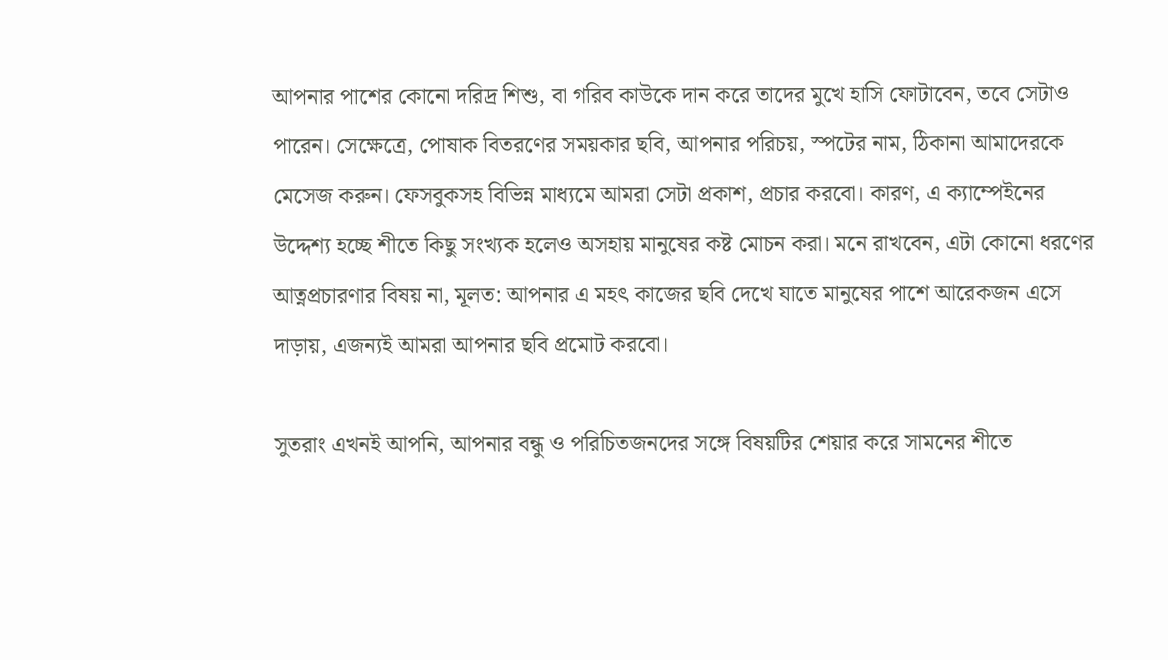আপনার পাশের কোনো দরিদ্র শিশু, বা গরিব কাউকে দান করে তাদের মুখে হাসি ফোটাবেন, তবে সেটাও পারেন। সেক্ষেত্রে, পোষাক বিতরণের সময়কার ছবি, আপনার পরিচয়, স্পটের নাম, ঠিকানা আমাদেরকে মেসেজ করুন। ফেসবুকসহ বিভিন্ন মাধ্যমে আমরা সেটা প্রকাশ, প্রচার করবো। কারণ, এ ক্যাম্পেইনের উদ্দেশ্য হচ্ছে শীতে কিছু সংখ্যক হলেও অসহায় মানুষের কষ্ট মোচন করা। মনে রাখবেন, এটা কোনো ধরণের আত্নপ্রচারণার বিষয় না, মূলত: আপনার এ মহৎ কাজের ছবি দেখে যাতে মানুষের পাশে আরেকজন এসে দাড়ায়, এজন্যই আমরা আপনার ছবি প্রমোট করবো।

সুতরাং এখনই আপনি, আপনার বন্ধু ও পরিচিতজনদের সঙ্গে বিষয়টির শেয়ার করে সামনের শীতে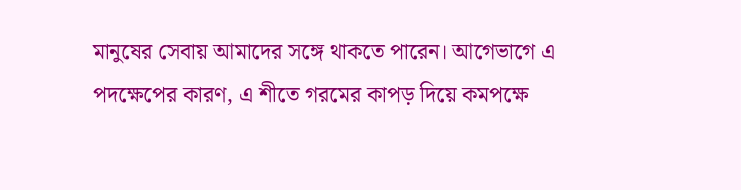মানুষের সেবায় আমাদের সঙ্গে থাকতে পারেন। আগেভাগে এ পদক্ষেপের কারণ, এ শীতে গরমের কাপড় দিয়ে কমপক্ষে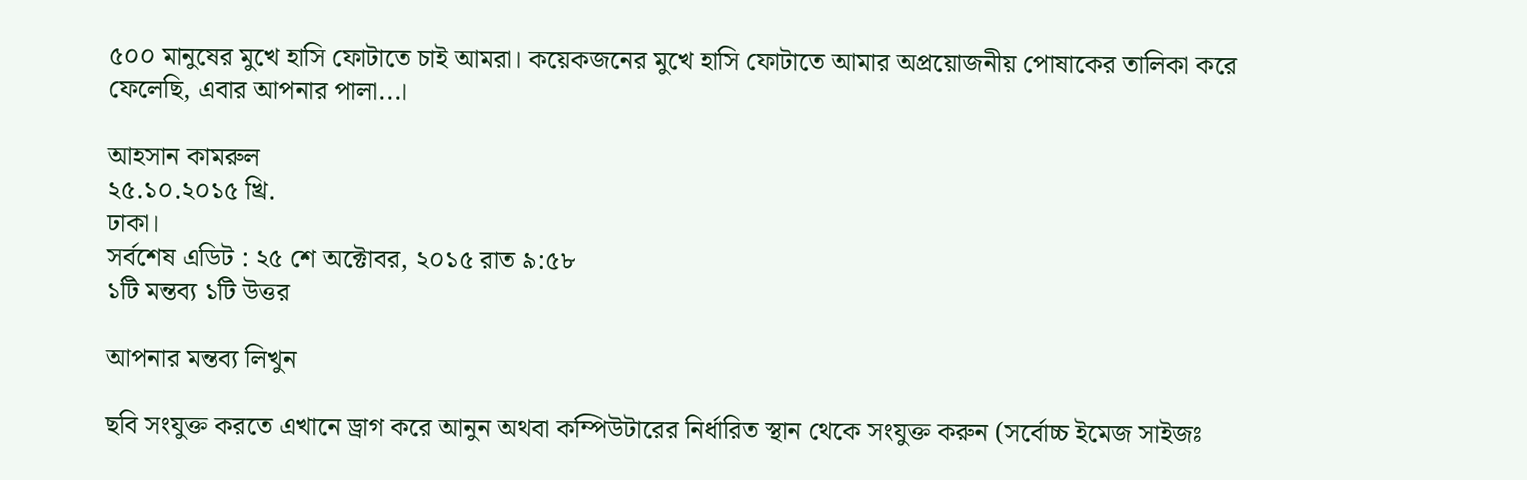৫০০ মানুষের মুখে হাসি ফোটাতে চাই আমরা। কয়েকজনের মুখে হাসি ফোটাতে আমার অপ্রয়োজনীয় পোষাকের তালিকা করে ফেলেছি, এবার আপনার পালা...।

আহসান কামরুল
২৫.১০.২০১৫ খ্রি.
ঢাকা।
সর্বশেষ এডিট : ২৫ শে অক্টোবর, ২০১৫ রাত ৯:৫৮
১টি মন্তব্য ১টি উত্তর

আপনার মন্তব্য লিখুন

ছবি সংযুক্ত করতে এখানে ড্রাগ করে আনুন অথবা কম্পিউটারের নির্ধারিত স্থান থেকে সংযুক্ত করুন (সর্বোচ্চ ইমেজ সাইজঃ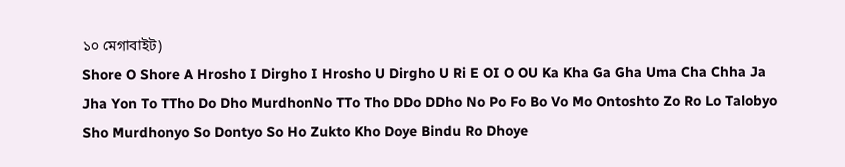১০ মেগাবাইট)
Shore O Shore A Hrosho I Dirgho I Hrosho U Dirgho U Ri E OI O OU Ka Kha Ga Gha Uma Cha Chha Ja Jha Yon To TTho Do Dho MurdhonNo TTo Tho DDo DDho No Po Fo Bo Vo Mo Ontoshto Zo Ro Lo Talobyo Sho Murdhonyo So Dontyo So Ho Zukto Kho Doye Bindu Ro Dhoye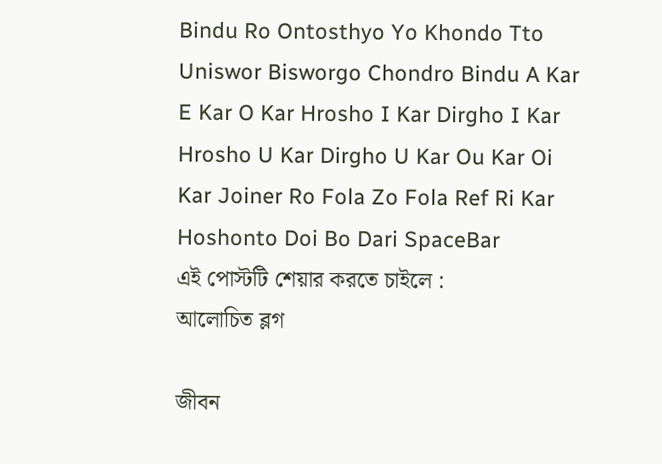Bindu Ro Ontosthyo Yo Khondo Tto Uniswor Bisworgo Chondro Bindu A Kar E Kar O Kar Hrosho I Kar Dirgho I Kar Hrosho U Kar Dirgho U Kar Ou Kar Oi Kar Joiner Ro Fola Zo Fola Ref Ri Kar Hoshonto Doi Bo Dari SpaceBar
এই পোস্টটি শেয়ার করতে চাইলে :
আলোচিত ব্লগ

জীবন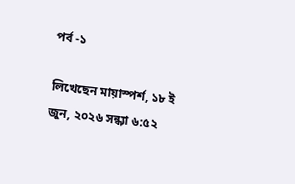পর্ব -১

লিখেছেন মায়াস্পর্শ, ১৮ ই জুন, ২০২৬ সন্ধ্যা ৬:৫২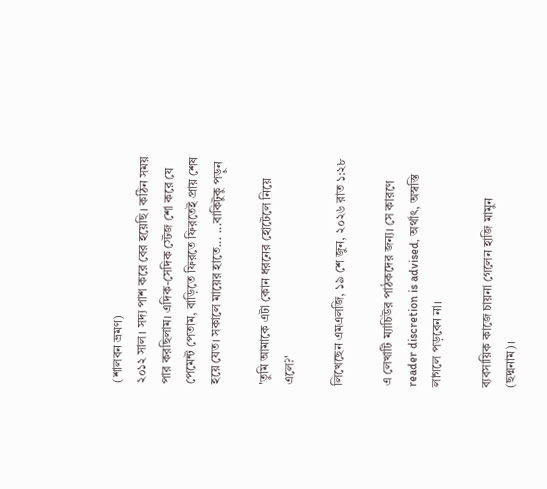(শালবন ভ্রমণ)
২০১২ সাল। সদ্য পাশ করে বের হয়েছি। কঠিন সময় পার করছিলাম। এদিক-সেদিক স্টেজ শো করে যে পেমেন্ট পেতাম, বাড়িতে ফিরতে ফিরতেই প্রায় শেষ হয়ে যেত। সকালে মায়ের হাতে... ...বাকিটুকু পড়ুন

'তুমি আমাকে এটা কোন ধরনের হোটেলে নিয়ে এলে?'

লিখেছেন এমএলজি, ১৯ শে জুন, ২০২৬ রাত ১:২৮

এ লেখাটি ম্যাচিউর পাঠকদের জন্য। সে কারণে reader discretion is advised, অর্থাৎ, অস্বস্তি লাগলে পড়বেন না।

ব্যবসায়িক কাজে চায়না গেলেন হাজি মামুন (ছদ্মনাম)।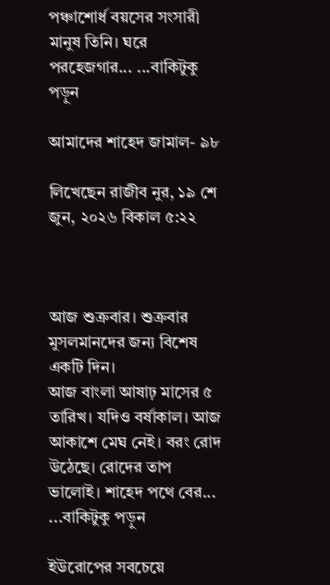পঞ্চাশোর্ধ বয়সের সংসারী মানুষ তিনি। ঘরে পরহেজগার... ...বাকিটুকু পড়ুন

আমাদের শাহেদ জামাল- ৯৮

লিখেছেন রাজীব নুর, ১৯ শে জুন, ২০২৬ বিকাল ৫:২২



আজ শুক্রবার। শুক্রবার মুসলমানদের জন্য বিশেষ একটি দিন।
আজ বাংলা আষাঢ় মাসের ৫ তারিখ। যদিও বর্ষাকাল। আজ আকাশে মেঘ নেই। বরং রোদ উঠেছে। রোদের তাপ ভালোই। শাহেদ পথে বের... ...বাকিটুকু পড়ুন

ইউরোপের সবচেয়ে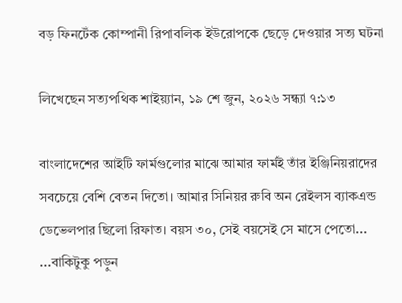বড় ফিনটেঁক কোম্পানী রিপাবলিক ইউরোপকে ছেড়ে দেওয়ার সত্য ঘটনা

লিখেছেন সত্যপথিক শাইয়্যান, ১৯ শে জুন, ২০২৬ সন্ধ্যা ৭:১৩

বাংলাদেশের আইটি ফার্মগুলোর মাঝে আমার ফার্মই তাঁর ইঞ্জিনিয়রাদের সবচেয়ে বেশি বেতন দিতো। আমার সিনিয়র রুবি অন রেইলস ব্যাকএন্ড ডেভেলপার ছিলো রিফাত। বয়স ৩০, সেই বয়সেই সে মাসে পেতো... ...বাকিটুকু পড়ুন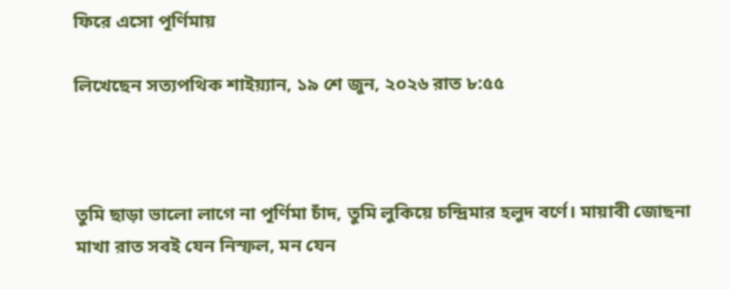ফিরে এসো পূর্ণিমায়

লিখেছেন সত্যপথিক শাইয়্যান, ১৯ শে জুন, ২০২৬ রাত ৮:৫৫



তুমি ছাড়া ভালো লাগে না পূর্ণিমা চাঁদ, তুমি লুকিয়ে চন্দ্রিমার হলুদ বর্ণে। মায়াবী জোছনা মাখা রাত সবই যেন নিস্ফল, মন যেন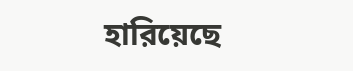হারিয়েছে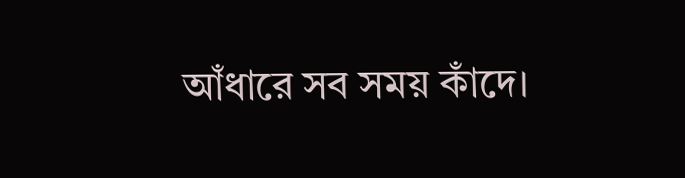আঁধারে সব সময় কাঁদে।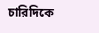চারিদিকে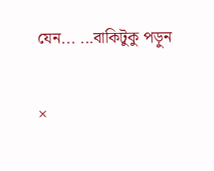যেন... ...বাকিটুকু পড়ুন

×